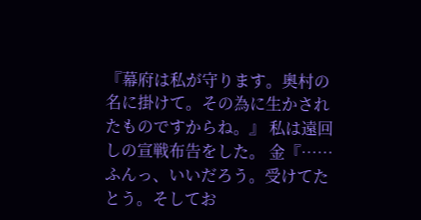『幕府は私が守ります。奥村の名に掛けて。その為に生かされたものですからね。』 私は遠回しの宣戦布告をした。 金『……ふんっ、いいだろう。受けてたとう。そしてお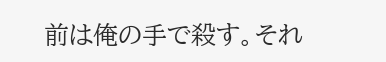前は俺の手で殺す。それ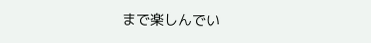まで楽しんでい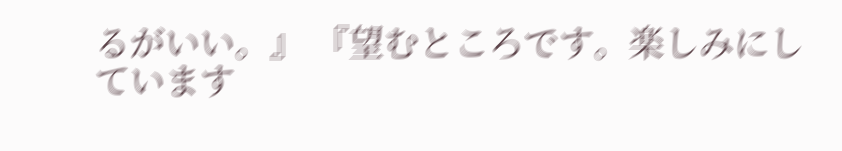るがいい。』 『望むところです。楽しみにしています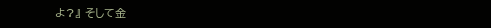よ?』 そして金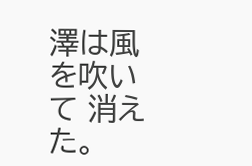澤は風を吹いて 消えた。